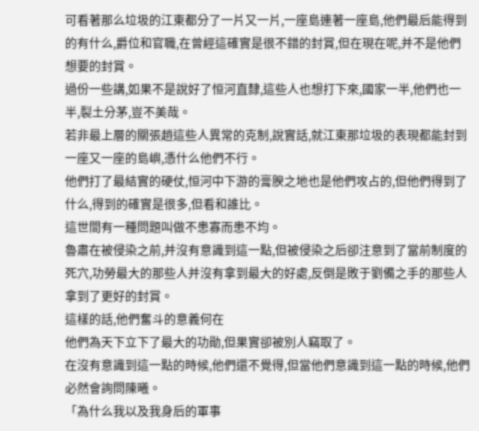可看著那么垃圾的江東都分了一片又一片,一座島連著一座島,他們最后能得到的有什么,爵位和官職,在曾經這確實是很不錯的封賞,但在現在呢,并不是他們想要的封賞。
過份一些講,如果不是說好了恒河直隸,這些人也想打下來,國家一半,他們也一半,裂土分茅,豈不美哉。
若非最上層的關張趙這些人異常的克制,說實話,就江東那垃圾的表現都能封到一座又一座的島嶼,憑什么他們不行。
他們打了最結實的硬仗,恒河中下游的膏腴之地也是他們攻占的,但他們得到了什么,得到的確實是很多,但看和誰比。
這世間有一種問題叫做不患寡而患不均。
魯肅在被侵染之前,并沒有意識到這一點,但被侵染之后卻注意到了當前制度的死穴,功勞最大的那些人并沒有拿到最大的好處,反倒是敗于劉備之手的那些人拿到了更好的封賞。
這樣的話,他們奮斗的意義何在
他們為天下立下了最大的功勛,但果實卻被別人竊取了。
在沒有意識到這一點的時候,他們還不覺得,但當他們意識到這一點的時候,他們必然會詢問陳曦。
「為什么我以及我身后的軍事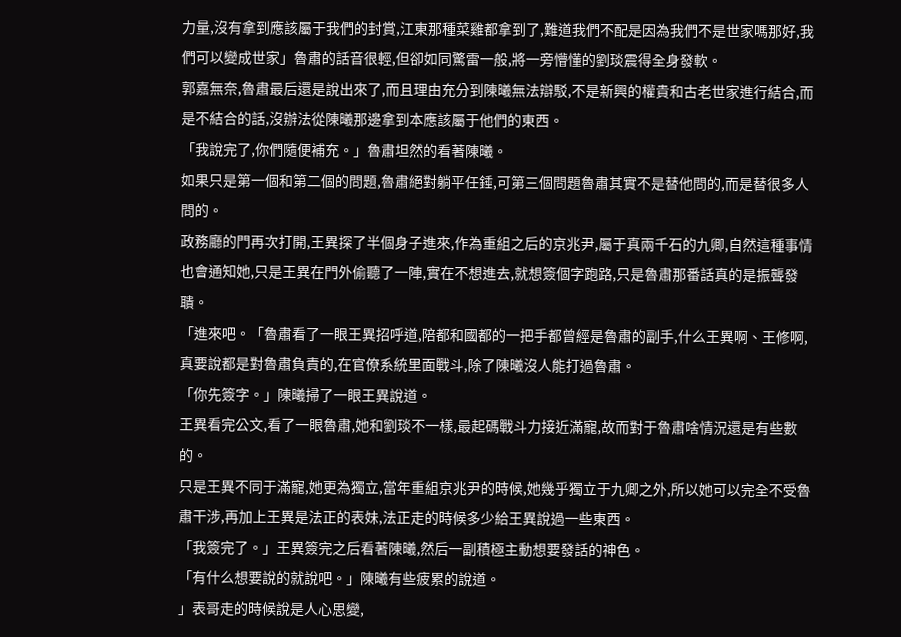力量,沒有拿到應該屬于我們的封賞,江東那種菜雞都拿到了,難道我們不配是因為我們不是世家嗎那好,我們可以變成世家」魯肅的話音很輕,但卻如同驚雷一般,將一旁懵懂的劉琰震得全身發軟。
郭嘉無奈,魯肅最后還是說出來了,而且理由充分到陳曦無法辯駁,不是新興的權貴和古老世家進行結合,而是不結合的話,沒辦法從陳曦那邊拿到本應該屬于他們的東西。
「我說完了,你們隨便補充。」魯肅坦然的看著陳曦。
如果只是第一個和第二個的問題,魯肅絕對躺平任錘,可第三個問題魯肅其實不是替他問的,而是替很多人問的。
政務廳的門再次打開,王異探了半個身子進來,作為重組之后的京兆尹,屬于真兩千石的九卿,自然這種事情也會通知她,只是王異在門外偷聽了一陣,實在不想進去,就想簽個字跑路,只是魯肅那番話真的是振聾發聵。
「進來吧。「魯肅看了一眼王異招呼道,陪都和國都的一把手都曾經是魯肅的副手,什么王異啊、王修啊,真要說都是對魯肅負責的,在官僚系統里面戰斗,除了陳曦沒人能打過魯肅。
「你先簽字。」陳曦掃了一眼王異說道。
王異看完公文,看了一眼魯肅,她和劉琰不一樣,最起碼戰斗力接近滿寵,故而對于魯肅啥情況還是有些數的。
只是王異不同于滿寵,她更為獨立,當年重組京兆尹的時候,她幾乎獨立于九卿之外,所以她可以完全不受魯肅干涉,再加上王異是法正的表妹,法正走的時候多少給王異說過一些東西。
「我簽完了。」王異簽完之后看著陳曦,然后一副積極主動想要發話的神色。
「有什么想要說的就說吧。」陳曦有些疲累的說道。
」表哥走的時候說是人心思變,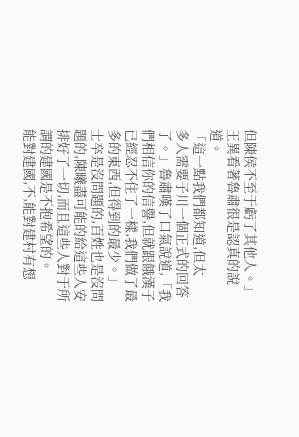但陳侯不至于虧了其他人。」王異看著魯肅很是認真的說道。
「這一點我們都知道,但太
多人需要子川一個正式的回答了。」魯肅嘆了口氣說道,「我們相信你的信譽,但就跟餓漢子已經忍不住了一樣,我們做了最多的東西,但得到的最少。」
士卒是沒問題的,百姓也是沒問題的,陳曦盡可能的給這些人安排好了一切,而且這些人對于所謂的建國是不抱希望的。
能對建國,不,能對建村有想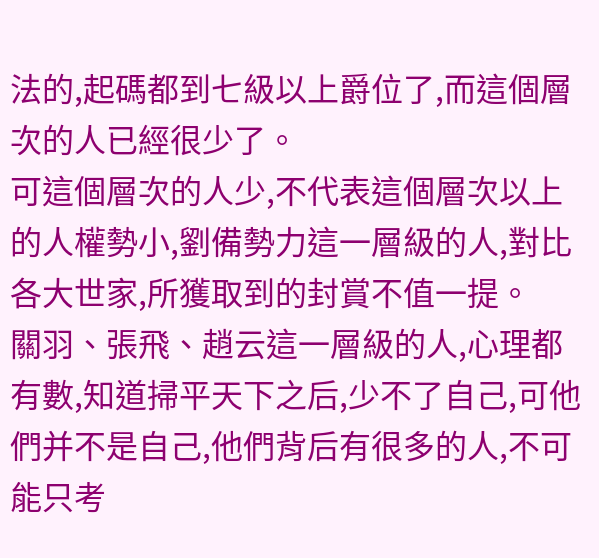法的,起碼都到七級以上爵位了,而這個層次的人已經很少了。
可這個層次的人少,不代表這個層次以上的人權勢小,劉備勢力這一層級的人,對比各大世家,所獲取到的封賞不值一提。
關羽、張飛、趙云這一層級的人,心理都有數,知道掃平天下之后,少不了自己,可他們并不是自己,他們背后有很多的人,不可能只考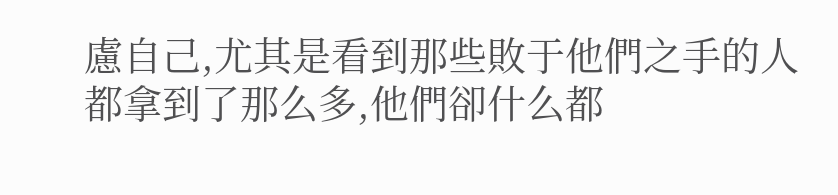慮自己,尤其是看到那些敗于他們之手的人都拿到了那么多,他們卻什么都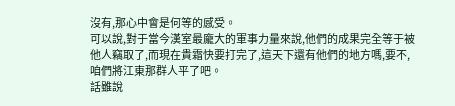沒有,那心中會是何等的感受。
可以說,對于當今漢室最龐大的軍事力量來說,他們的成果完全等于被他人竊取了,而現在貴霜快要打完了,這天下還有他們的地方嗎,要不,咱們將江東那群人平了吧。
話雖說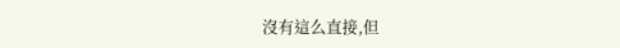沒有這么直接,但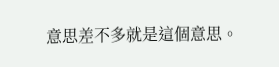意思差不多就是這個意思。